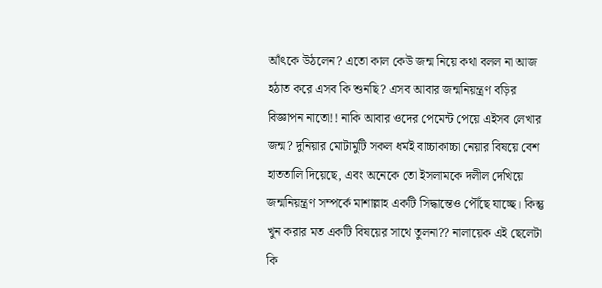আঁৎকে উঠলেন? এতো কাল কেউ জন্ম নিয়ে কথা বলল না আজ হঠাত করে এসব কি শুনছি? এসব আবার জন্মনিয়ন্ত্রণ বড়ির বিজ্ঞাপন নাতো!! নাকি আবার ওদের পেমেন্ট পেয়ে এইসব লেখার জন্ম? দুনিয়ার মোটামুটি সকল ধর্মই বাচ্চাকাচ্চা নেয়ার বিষয়ে বেশ হাততালি দিয়েছে, এবং অনেকে তো ইসলামকে দলীল দেখিয়ে জন্মনিয়ন্ত্রণ সম্পর্কে মাশাল্লাহ একটি সিদ্ধান্তেও পৌঁছে যাচ্ছে। কিন্তু খুন করার মত একটি বিষয়ের সাথে তুলনা?? নালায়েক এই ছেলেটা কি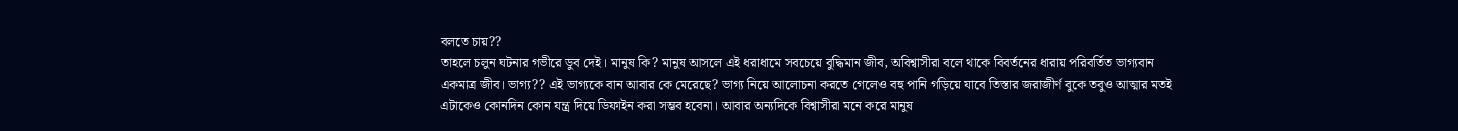বলতে চায়??
তাহলে চলুন ঘটনার গভীরে ডুব দেই। মানুষ কি? মানুষ আসলে এই ধরাধামে সবচেয়ে বুদ্ধিমান জীব, অবিশ্বাসীরা বলে থাকে বিবর্তনের ধারায় পরিবর্তিত ভাগ্যবান একমাত্র জীব। ভাগ্য?? এই ভাগ্যকে বান আবার কে মেরেছে? ভাগ্য নিয়ে আলোচনা করতে গেলেও বহু পানি গড়িয়ে যাবে তিস্তার জরাজীর্ণ বুকে তবুও আত্মার মতই এটাকেও কোনদিন কোন যন্ত্র দিয়ে ডিফাইন করা সম্ভব হবেনা। আবার অন্যদিকে বিশ্বাসীরা মনে করে মানুষ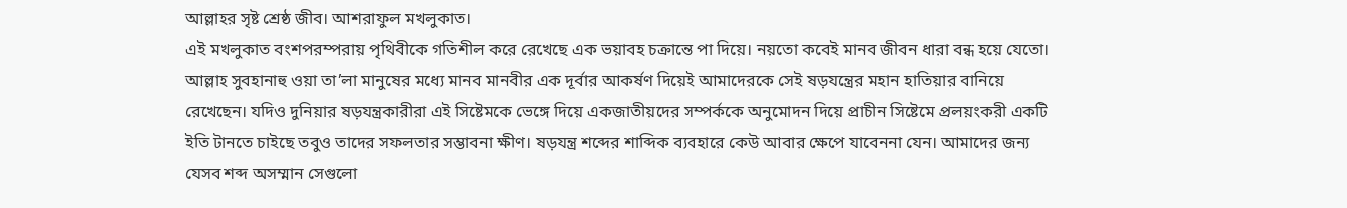আল্লাহর সৃষ্ট শ্রেষ্ঠ জীব। আশরাফুল মখলুকাত।
এই মখলুকাত বংশপরম্পরায় পৃথিবীকে গতিশীল করে রেখেছে এক ভয়াবহ চক্রান্তে পা দিয়ে। নয়তো কবেই মানব জীবন ধারা বন্ধ হয়ে যেতো। আল্লাহ সুবহানাহু ওয়া তা’লা মানুষের মধ্যে মানব মানবীর এক দূর্বার আকর্ষণ দিয়েই আমাদেরকে সেই ষড়যন্ত্রের মহান হাতিয়ার বানিয়ে রেখেছেন। যদিও দুনিয়ার ষড়যন্ত্রকারীরা এই সিষ্টেমকে ভেঙ্গে দিয়ে একজাতীয়দের সম্পর্ককে অনুমোদন দিয়ে প্রাচীন সিষ্টেমে প্রলয়ংকরী একটি ইতি টানতে চাইছে তবুও তাদের সফলতার সম্ভাবনা ক্ষীণ। ষড়যন্ত্র শব্দের শাব্দিক ব্যবহারে কেউ আবার ক্ষেপে যাবেননা যেন। আমাদের জন্য যেসব শব্দ অসম্মান সেগুলো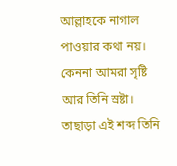আল্লাহকে নাগাল পাওয়ার কথা নয়। কেননা আমরা সৃষ্টি আর তিনি স্রষ্টা। তাছাড়া এই শব্দ তিনি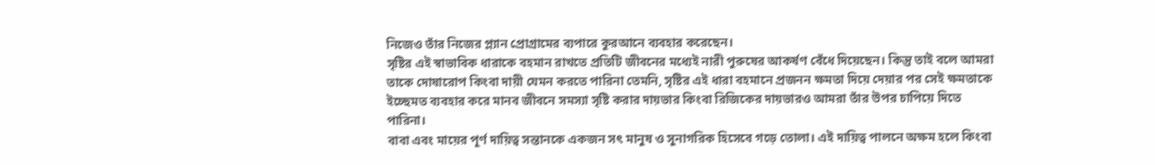নিজেও তাঁর নিজের প্ল্যান প্রোগ্রামের ব্যপারে কুরআনে ব্যবহার করেছেন।
সৃষ্টির এই স্বাভাবিক ধারাকে বহমান রাখতে প্রতিটি জীবনের মধ্যেই নারী পুরুষের আকর্ষণ বেঁধে দিয়েছেন। কিন্তু তাই বলে আমরা তাকে দোষারোপ কিংবা দায়ী যেমন করতে পারিনা তেমনি, সৃষ্টির এই ধারা বহমানে প্রজনন ক্ষমতা দিয়ে দেয়ার পর সেই ক্ষমতাকে ইচ্ছেমত ব্যবহার করে মানব জীবনে সমস্যা সৃষ্টি করার দায়ভার কিংবা রিজিকের দায়ভারও আমরা তাঁর উপর চাপিয়ে দিতে পারিনা।
বাবা এবং মায়ের পূর্ণ দায়িত্ব সন্তানকে একজন সৎ মানুষ ও সুনাগরিক হিসেবে গড়ে তোলা। এই দায়িত্ব পালনে অক্ষম হলে কিংবা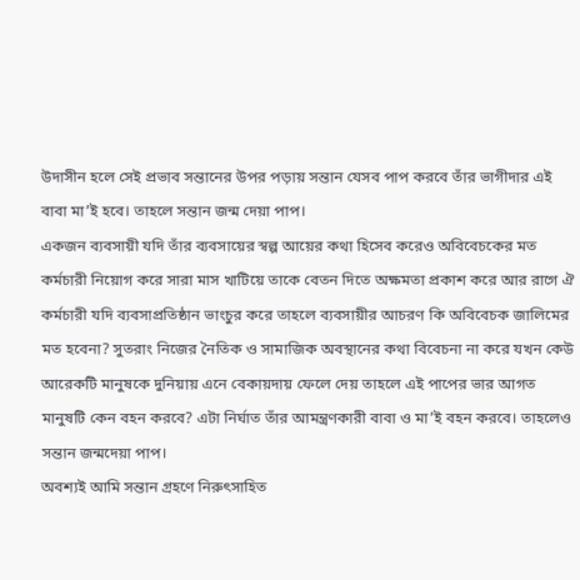উদাসীন হলে সেই প্রভাব সন্তানের উপর পড়ায় সন্তান যেসব পাপ করবে তাঁর ভাগীদার এই বাবা মা’ই হবে। তাহলে সন্তান জন্ম দেয়া পাপ।
একজন ব্যবসায়ী যদি তাঁর ব্যবসায়ের স্বল্প আয়ের কথা হিসেব করেও অবিবেচকের মত কর্মচারী নিয়োগ করে সারা মাস খাটিয়ে তাকে বেতন দিতে অক্ষমতা প্রকাশ করে আর রাগে ঐ কর্মচারী যদি ব্যবসাপ্রতিষ্ঠান ভাংচুর করে তাহলে ব্যবসায়ীর আচরণ কি অবিবেচক জালিমের মত হবেনা? সুতরাং নিজের নৈতিক ও সামাজিক অবস্থানের কথা বিবেচনা না করে যখন কেউ আরেকটি মানুষকে দুনিয়ায় এনে বেকায়দায় ফেলে দেয় তাহলে এই পাপের ভার আগত মানুষটি কেন বহন করবে? এটা নির্ঘাত তাঁর আমন্ত্রণকারী বাবা ও মা’ই বহন করবে। তাহলেও সন্তান জন্মদেয়া পাপ।
অবশ্যই আমি সন্তান গ্রহণে নিরুৎসাহিত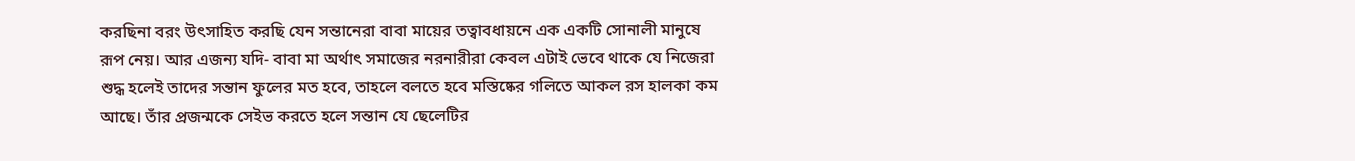করছিনা বরং উৎসাহিত করছি যেন সন্তানেরা বাবা মায়ের তত্বাবধায়নে এক একটি সোনালী মানুষে রূপ নেয়। আর এজন্য যদি- বাবা মা অর্থাৎ সমাজের নরনারীরা কেবল এটাই ভেবে থাকে যে নিজেরা শুদ্ধ হলেই তাদের সন্তান ফুলের মত হবে, তাহলে বলতে হবে মস্তিষ্কের গলিতে আকল রস হালকা কম আছে। তাঁর প্রজন্মকে সেইভ করতে হলে সন্তান যে ছেলেটির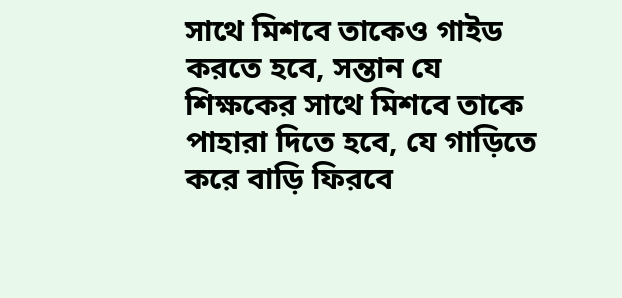সাথে মিশবে তাকেও গাইড করতে হবে, সন্তান যে শিক্ষকের সাথে মিশবে তাকে পাহারা দিতে হবে, যে গাড়িতে করে বাড়ি ফিরবে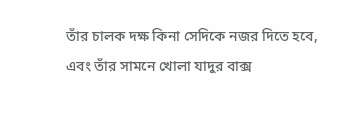তাঁর চালক দক্ষ কিনা সেদিকে নজর দিতে হবে, এবং তাঁর সামনে খোলা যাদুর বাক্স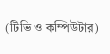(টিভি ও কম্পিউটার)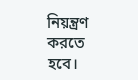নিয়ন্ত্রণ করতে হবে।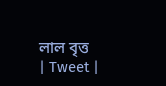লাল বৃত্ত
| Tweet |